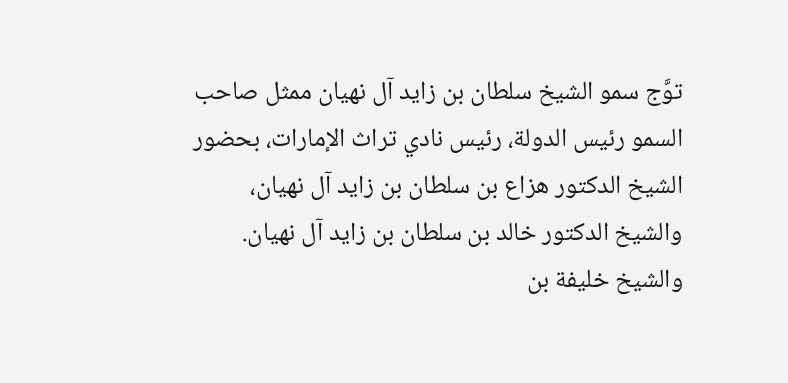توَّج سمو الشيخ سلطان بن زايد آل نهيان ممثل صاحب السمو رئيس الدولة، رئيس نادي تراث الإمارات، بحضور الشيخ الدكتور هزاع بن سلطان بن زايد آل نهيان، والشيخ الدكتور خالد بن سلطان بن زايد آل نهيان.
والشيخ خليفة بن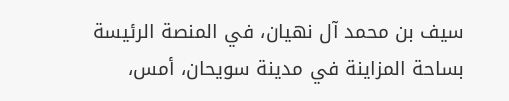سيف بن محمد آل نهيان، في المنصة الرئيسة بساحة المزاينة في مدينة سويحان، أمس،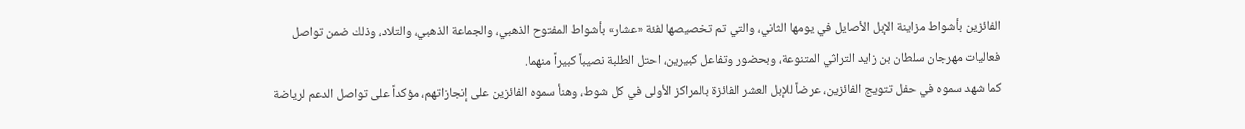الفائزين بأشواط مزاينة الإبل الأصايل في يومها الثاني، والتي تم تخصيصها لفئة «عشار» بأشواط المفتوح الذهبي، والجماعة الذهبي، والتلاد، وذلك ضمن تواصل فعاليات مهرجان سلطان بن زايد التراثي المتنوعة، وبحضور وتفاعل كبيرين، احتل الطلبة نصيباً كبيراً منهما.
كما شهد سموه في حفل تتويج الفائزين، عرضاً للإبل العشر الفائزة بالمراكز الأولى في كل شوط، وهنأ سموه الفائزين على إنجازاتهم، مؤكداً على تواصل الدعم لرياضة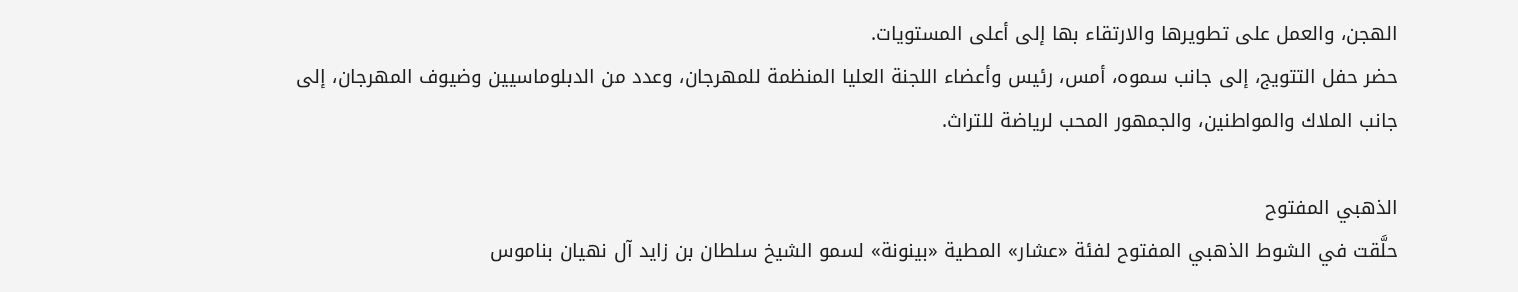الهجن، والعمل على تطويرها والارتقاء بها إلى أعلى المستويات.
حضر حفل التتويج، إلى جانب سموه، أمس، رئيس وأعضاء اللجنة العليا المنظمة للمهرجان، وعدد من الدبلوماسيين وضيوف المهرجان، إلى جانب الملاك والمواطنين، والجمهور المحب لرياضة للتراث.

الذهبي المفتوح
حلَّقت في الشوط الذهبي المفتوح لفئة «عشار» المطية «بينونة» لسمو الشيخ سلطان بن زايد آل نهيان بناموس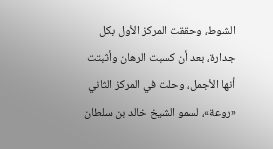الشوط، وحققت المركز الأول بكل جدارة، بعد أن كسبت الرهان وأثبتت أنها الأجمل، وحلت في المركز الثاني «روعة»، لسمو الشيخ خالد بن سلطان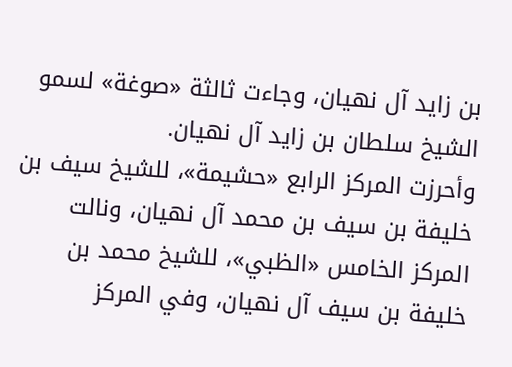بن زايد آل نهيان، وجاءت ثالثة «صوغة» لسمو الشيخ سلطان بن زايد آل نهيان.
وأحرزت المركز الرابع «حشيمة»، للشيخ سيف بن خليفة بن سيف بن محمد آل نهيان، ونالت المركز الخامس «الظبي»، للشيخ محمد بن خليفة بن سيف آل نهيان، وفي المركز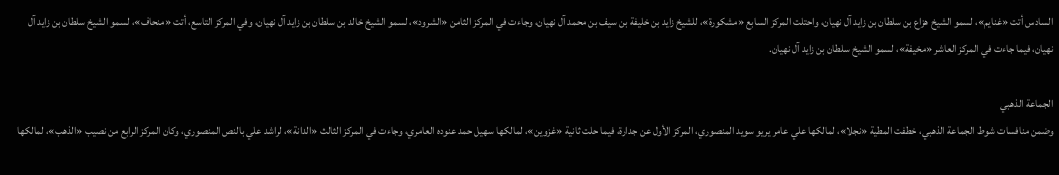السادس أتت «غنايم»، لسمو الشيخ هزاع بن سلطان بن زايد آل نهيان، واحتلت المركز السابع «مشكورة»، للشيخ زايد بن خليفة بن سيف بن محمد آل نهيان، وجاءت في المركز الثامن «الشرود»، لسمو الشيخ خالد بن سلطان بن زايد آل نهيان، وفي المركز التاسع، أتت «منحاف»، لسمو الشيخ سلطان بن زايد آل نهيان، فيما جاءت في المركز العاشر «مخيفة»، لسمو الشيخ سلطان بن زايد آل نهيان.

الجماعة الذهبي
وضمن منافسات شوط الجماعة الذهبي، خطفت المطية «نجلا»، لمالكها علي عامر يريو سويد المنصوري، المركز الأول عن جدارة، فيما حلت ثانية «غزوين»، لمالكها سهيل حمد عنوده العامري، وجاءت في المركز الثالث «الدانة»، لراشد علي بالنص المنصوري، وكان المركز الرابع من نصيب «الذهب»، لمالكها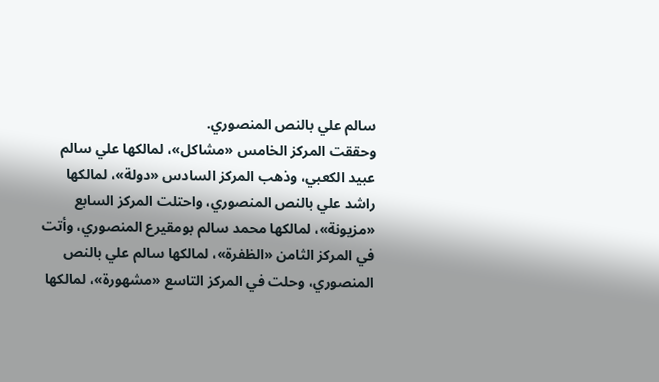سالم علي بالنص المنصوري.
وحققت المركز الخامس «مشاكل»، لمالكها علي سالم عبيد الكعبي، وذهب المركز السادس «دولة»، لمالكها راشد علي بالنص المنصوري، واحتلت المركز السابع «مزيونة»، لمالكها محمد سالم بومقيرع المنصوري، وأتت في المركز الثامن «الظفرة»، لمالكها سالم علي بالنص المنصوري، وحلت في المركز التاسع «مشهورة»، لمالكها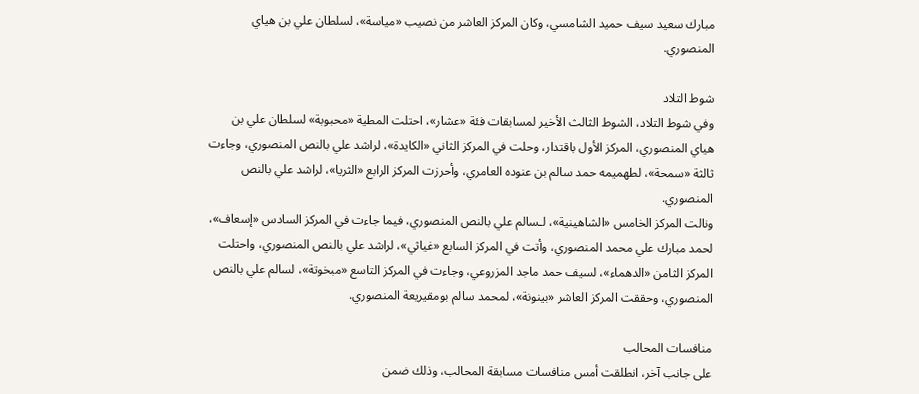مبارك سعيد سيف حميد الشامسي، وكان المركز العاشر من نصيب «مياسة»، لسلطان علي بن هياي المنصوري.

شوط التلاد
وفي شوط التلاد، الشوط الثالث الأخير لمسابقات فئة «عشار»، احتلت المطية «محبوبة» لسلطان علي بن هياي المنصوري، المركز الأول باقتدار، وحلت في المركز الثاني «الكايدة»، لراشد علي بالنص المنصوري، وجاءت ثالثة «سمحة»، لطهميمه حمد سالم بن عنوده العامري، وأحرزت المركز الرابع «الثريا»، لراشد علي بالنص المنصوري.
ونالت المركز الخامس «الشاهينية»، لـسالم علي بالنص المنصوري، فيما جاءت في المركز السادس «إسعاف»، لحمد مبارك علي محمد المنصوري، وأتت في المركز السابع «غياثي»، لراشد علي بالنص المنصوري، واحتلت المركز الثامن «الدهماء»، لسيف حمد ماجد المزروعي، وجاءت في المركز التاسع «مبخوتة»، لسالم علي بالنص المنصوري، وحققت المركز العاشر «بينونة»، لمحمد سالم بومقيريعة المنصوري.

منافسات المحالب
على جانب آخر، انطلقت أمس منافسات مسابقة المحالب، وذلك ضمن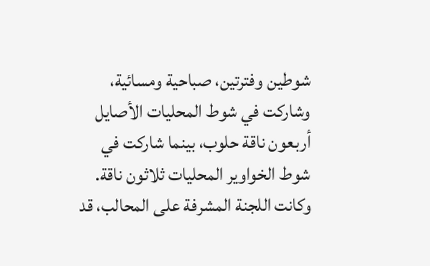شوطين وفترتين، صباحية ومسائية، وشاركت في شوط المحليات الأصايل أربعون ناقة حلوب، بينما شاركت في شوط الخواوير المحليات ثلاثون ناقة.
وكانت اللجنة المشرفة على المحالب، قد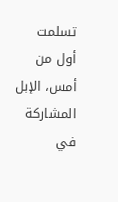تسلمت أول من أمس، الإبل المشاركة في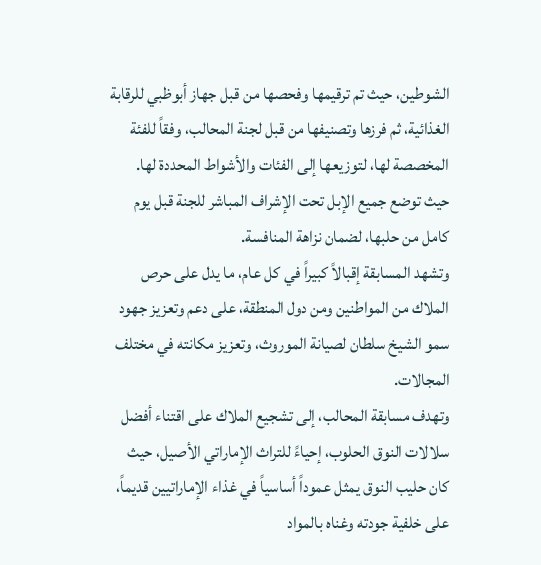الشوطين، حيث تم ترقيمها وفحصها من قبل جهاز أبوظبي للرقابة الغذائية، ثم فرزها وتصنيفها من قبل لجنة المحالب، وفقاً للفئة المخصصة لها، لتوزيعها إلى الفئات والأشواط المحددة لها. حيث توضع جميع الإبل تحت الإشراف المباشر للجنة قبل يوم كامل من حلبها، لضمان نزاهة المنافسة.
وتشهد المسابقة إقبالاً كبيراً في كل عام، ما يدل على حرص الملاك من المواطنين ومن دول المنطقة، على دعم وتعزيز جهود سمو الشيخ سلطان لصيانة الموروث، وتعزيز مكانته في مختلف المجالات.
وتهدف مسابقة المحالب، إلى تشجيع الملاك على اقتناء أفضل سلالات النوق الحلوب، إحياءً للتراث الإماراتي الأصيل، حيث كان حليب النوق يمثل عموداً أساسياً في غذاء الإماراتيين قديماً، على خلفية جودته وغناه بالمواد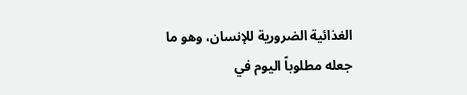الغذائية الضرورية للإنسان، وهو ما جعله مطلوباً اليوم في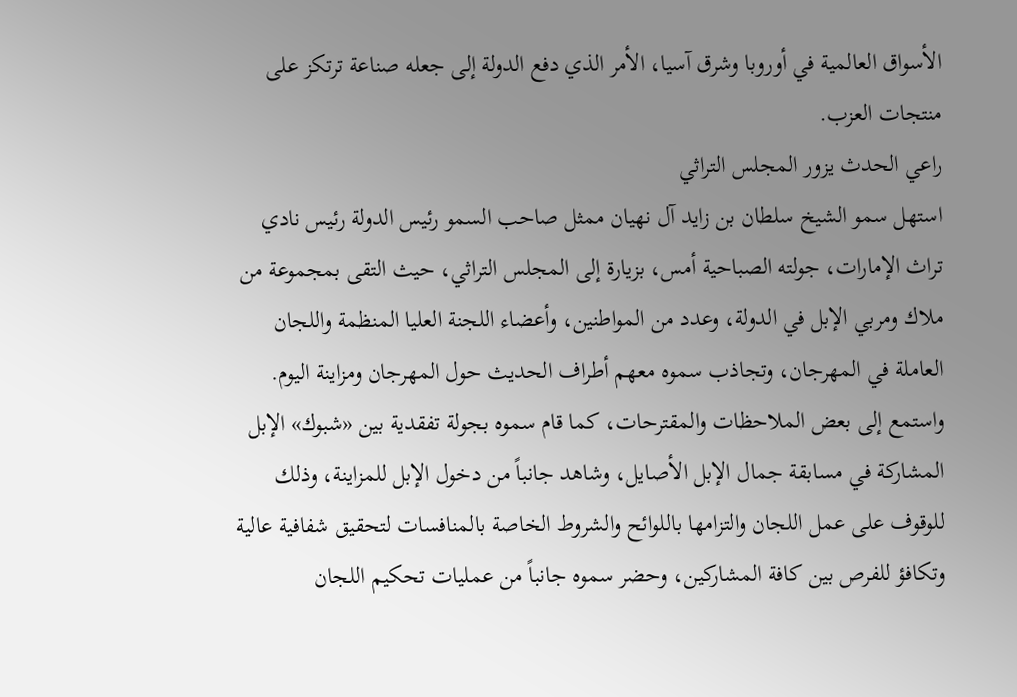الأسواق العالمية في أوروبا وشرق آسيا، الأمر الذي دفع الدولة إلى جعله صناعة ترتكز على منتجات العزب.
راعي الحدث يزور المجلس التراثي
استهل سمو الشيخ سلطان بن زايد آل نهيان ممثل صاحب السمو رئيس الدولة رئيس نادي تراث الإمارات، جولته الصباحية أمس، بزيارة إلى المجلس التراثي، حيث التقى بمجموعة من ملاك ومربي الإبل في الدولة، وعدد من المواطنين، وأعضاء اللجنة العليا المنظمة واللجان العاملة في المهرجان، وتجاذب سموه معهم أطراف الحديث حول المهرجان ومزاينة اليوم.
واستمع إلى بعض الملاحظات والمقترحات، كما قام سموه بجولة تفقدية بين «شبوك» الإبل المشاركة في مسابقة جمال الإبل الأصايل، وشاهد جانباً من دخول الإبل للمزاينة، وذلك للوقوف على عمل اللجان والتزامها باللوائح والشروط الخاصة بالمنافسات لتحقيق شفافية عالية وتكافؤ للفرص بين كافة المشاركين، وحضر سموه جانباً من عمليات تحكيم اللجان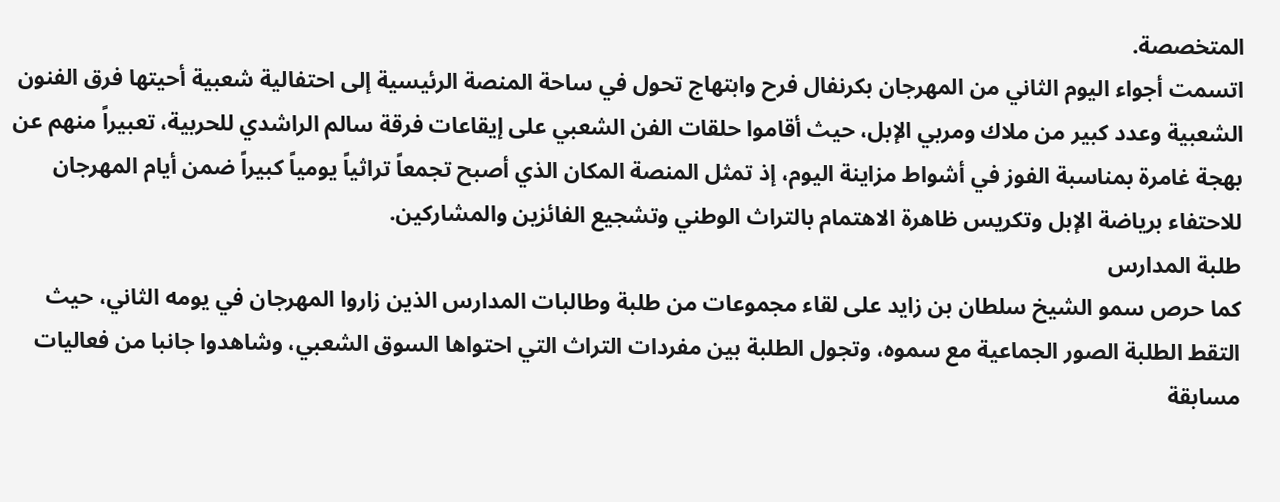المتخصصة.
اتسمت أجواء اليوم الثاني من المهرجان بكرنفال فرح وابتهاج تحول في ساحة المنصة الرئيسية إلى احتفالية شعبية أحيتها فرق الفنون الشعبية وعدد كبير من ملاك ومربي الإبل، حيث أقاموا حلقات الفن الشعبي على إيقاعات فرقة سالم الراشدي للحربية، تعبيراً منهم عن بهجة غامرة بمناسبة الفوز في أشواط مزاينة اليوم، إذ تمثل المنصة المكان الذي أصبح تجمعاً تراثياً يومياً كبيراً ضمن أيام المهرجان للاحتفاء برياضة الإبل وتكريس ظاهرة الاهتمام بالتراث الوطني وتشجيع الفائزين والمشاركين.
طلبة المدارس
كما حرص سمو الشيخ سلطان بن زايد على لقاء مجموعات من طلبة وطالبات المدارس الذين زاروا المهرجان في يومه الثاني، حيث التقط الطلبة الصور الجماعية مع سموه، وتجول الطلبة بين مفردات التراث التي احتواها السوق الشعبي، وشاهدوا جانبا من فعاليات مسابقة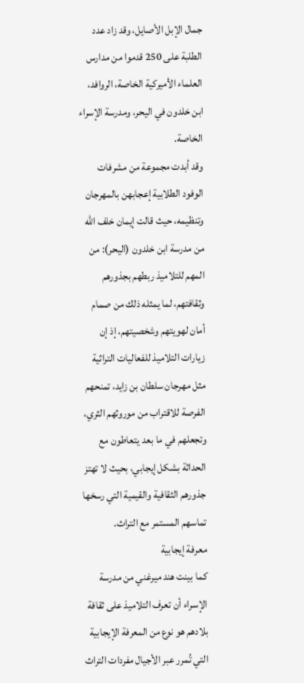جمال الإبل الأصايل، وقد زاد عدد الطلبة على 250 قدموا من مدارس العلماء الأميركية الخاصة، الروافد، ابن خلدون في اليحر، ومدرسة الإسراء الخاصة.
وقد أبدت مجموعة من مشرفات الوفود الطلابية إعجابهن بالمهرجان وتنظيمه، حيث قالت إيمان خلف الله من مدرسة ابن خلدون (اليحر): من المهم للتلاميذ ربطهم بجذورهم وثقافتهم، لما يمثله ذلك من صمام أمان لهويتهم وشخصيتهم، إذ إن زيارات التلاميذ للفعاليات التراثية مثل مهرجان سلطان بن زايد، تمنحهم الفرصة للاقتراب من موروثهم الثري، وتجعلهم في ما بعد يتعاطون مع الحداثة بشكل إيجابي، بحيث لا تهتز جذورهم الثقافية والقيمية التي رسخها تماسهم المستمر مع التراث.
معرفة إيجابية
كما بينت هند ميرغني من مدرسة الإسراء أن تعرف التلاميذ على ثقافة بلادهم هو نوع من المعرفة الإيجابية التي تُمرر عبر الأجيال مفردات التراث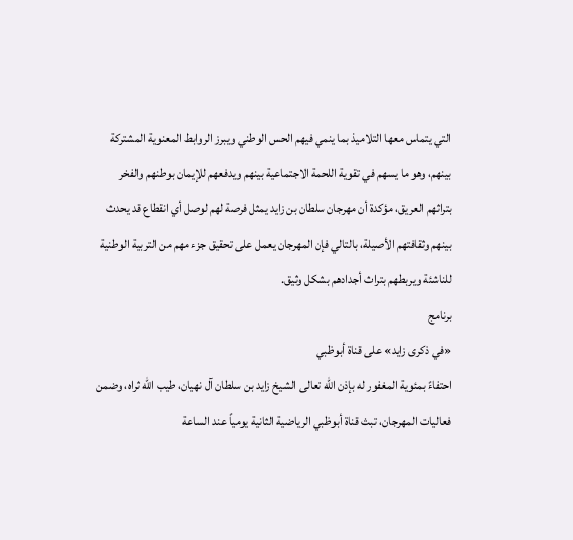التي يتماس معها التلاميذ بما ينمي فيهم الحس الوطني ويبرز الروابط المعنوية المشتركة بينهم، وهو ما يسهم في تقوية اللحمة الاجتماعية بينهم ويدفعهم للإيمان بوطنهم والفخر بتراثهم العريق، مؤكدة أن مهرجان سلطان بن زايد يمثل فرصة لهم لوصل أي انقطاع قد يحدث بينهم وثقافتهم الأصيلة، بالتالي فإن المهرجان يعمل على تحقيق جزء مهم من التربية الوطنية للناشئة ويربطهم بتراث أجدادهم بشكل وثيق.
برنامج
«في ذكرى زايد» على قناة أبوظبي
احتفاءً بمئوية المغفور له بإذن الله تعالى الشيخ زايد بن سلطان آل نهيان، طيب الله ثراه، وضمن فعاليات المهرجان، تبث قناة أبوظبي الرياضية الثانية يومياً عند الساعة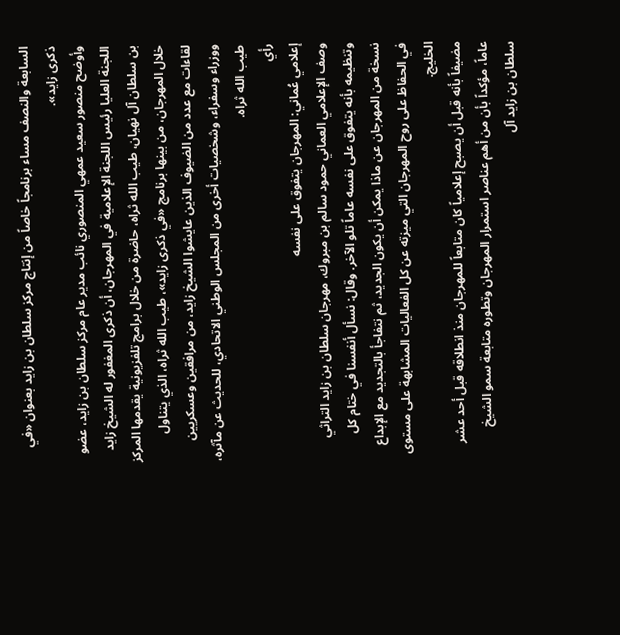السابعة والنصف مساء برنامجاً خاصاً من إنتاج مركز سلطان بن زايد بعنوان «في ذكرى زايد».
وأوضح منصور سعيد عمهي المنصوري نائب مدير عام مركز سلطان بن زايد، عضو اللجنة العليا رئيس اللجنة الإعلامية في المهرجان، أن ذكرى المغفور له الشيخ زايد بن سلطان آل نهيان، طيب الله ثراه، حاضرة من خلال برامج تلفزيونية يقدمها المركز خلال المهرجان، من بينها برنامج «في ذكرى زايد»، طيب الله ثراه، الذي يتناول لقاءات مع عدد من الضيوف الذين عايشوا الشيخ زايد، من مرافقين وعسكريين ووزراء وسفراء، وشخصيات أخرى من المجلس الوطني الاتحادي، للحديث عن مآثره، طيب الله ثراه.
رأي
إعلامي عُماني: المهرجان يتفوق على نفسه
وصف الإعلامي العماني حمود سالم بن مبروك، مهرجان سلطان بن زايد التراثي وتنظيمه بأنه يتفوق على نفسه عاماً تلو الآخر. وقال: نسأل أنفسنا في ختام كل نسخة من المهرجان عن ماذا يمكن أن يكون الجديد، ثم نتفاجأ بالتجديد مع الإبداع في الحفاظ على روح المهرجان التي ميزته عن كل الفعاليات المشابهة على مستوى الخليج.
مضيفاً بأنه قبل أن يصبح إعلامياً كان متابعاً للمهرجان منذ انطلاقه قبل أحد عشر عاماً، مؤكداً بأن من أهم عناصر استمرار المهرجان وتطوره متابعة سمو الشيخ سلطان بن زايد آل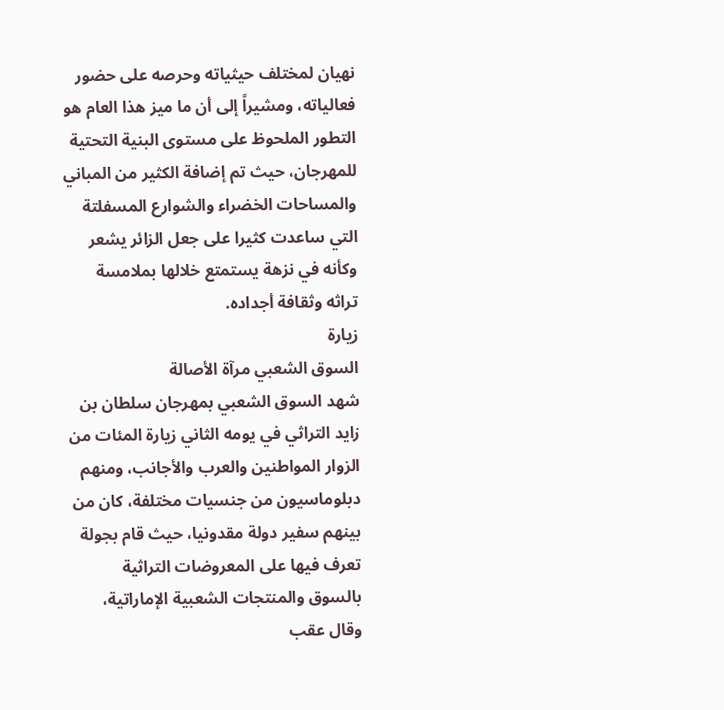نهيان لمختلف حيثياته وحرصه على حضور فعالياته، ومشيراً إلى أن ما ميز هذا العام هو التطور الملحوظ على مستوى البنية التحتية للمهرجان، حيث تم إضافة الكثير من المباني والمساحات الخضراء والشوارع المسفلتة التي ساعدت كثيرا على جعل الزائر يشعر وكأنه في نزهة يستمتع خلالها بملامسة تراثه وثقافة أجداده.
زيارة
السوق الشعبي مرآة الأصالة
شهد السوق الشعبي بمهرجان سلطان بن زايد التراثي في يومه الثاني زيارة المئات من الزوار المواطنين والعرب والأجانب، ومنهم دبلوماسيون من جنسيات مختلفة، كان من بينهم سفير دولة مقدونيا، حيث قام بجولة تعرف فيها على المعروضات التراثية بالسوق والمنتجات الشعبية الإماراتية، وقال عقب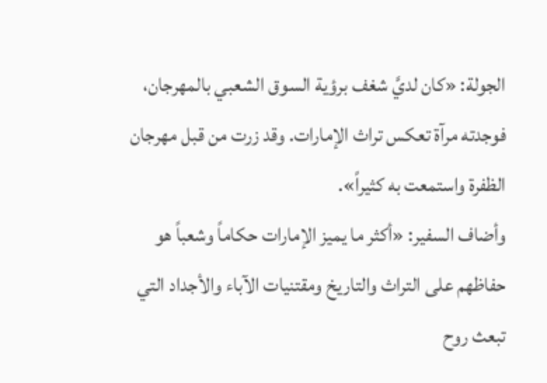الجولة: «كان لديَّ شغف برؤية السوق الشعبي بالمهرجان، فوجدته مرآة تعكس تراث الإمارات. وقد زرت من قبل مهرجان الظفرة واستمعت به كثيراً».
وأضاف السفير: «أكثر ما يميز الإمارات حكاماً وشعباً هو حفاظهم على التراث والتاريخ ومقتنيات الآباء والأجداد التي تبعث روح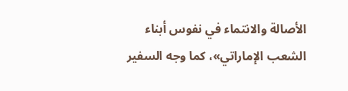الأصالة والانتماء في نفوس أبناء الشعب الإماراتي»، كما وجه السفير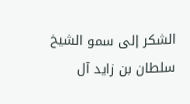الشكر إلى سمو الشيخ سلطان بن زايد آل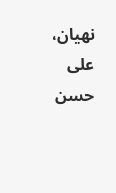نهيان، على حسن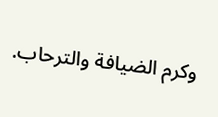وكرم الضيافة والترحاب.